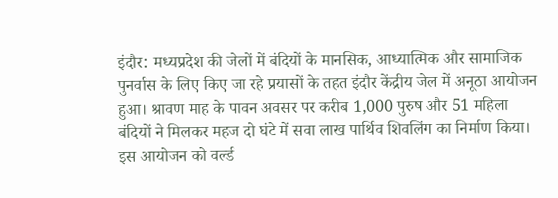इंदौर: मध्यप्रदेश की जेलों में बंदियों के मानसिक, आध्यात्मिक और सामाजिक पुनर्वास के लिए किए जा रहे प्रयासों के तहत इंदौर केंद्रीय जेल में अनूठा आयोजन हुआ। श्रावण माह के पावन अवसर पर करीब 1,000 पुरुष और 51 महिला बंदियों ने मिलकर महज दो घंटे में सवा लाख पार्थिव शिवलिंग का निर्माण किया। इस आयोजन को वर्ल्ड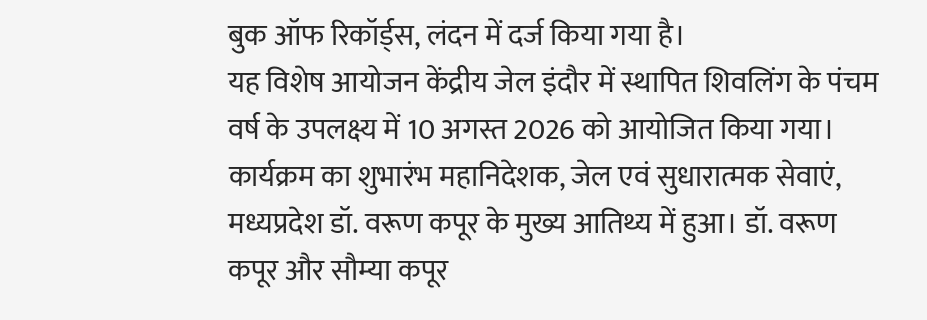बुक ऑफ रिकॉर्ड्स, लंदन में दर्ज किया गया है।
यह विशेष आयोजन केंद्रीय जेल इंदौर में स्थापित शिवलिंग के पंचम वर्ष के उपलक्ष्य में 10 अगस्त 2026 को आयोजित किया गया। कार्यक्रम का शुभारंभ महानिदेशक, जेल एवं सुधारात्मक सेवाएं, मध्यप्रदेश डॉ. वरूण कपूर के मुख्य आतिथ्य में हुआ। डॉ. वरूण कपूर और सौम्या कपूर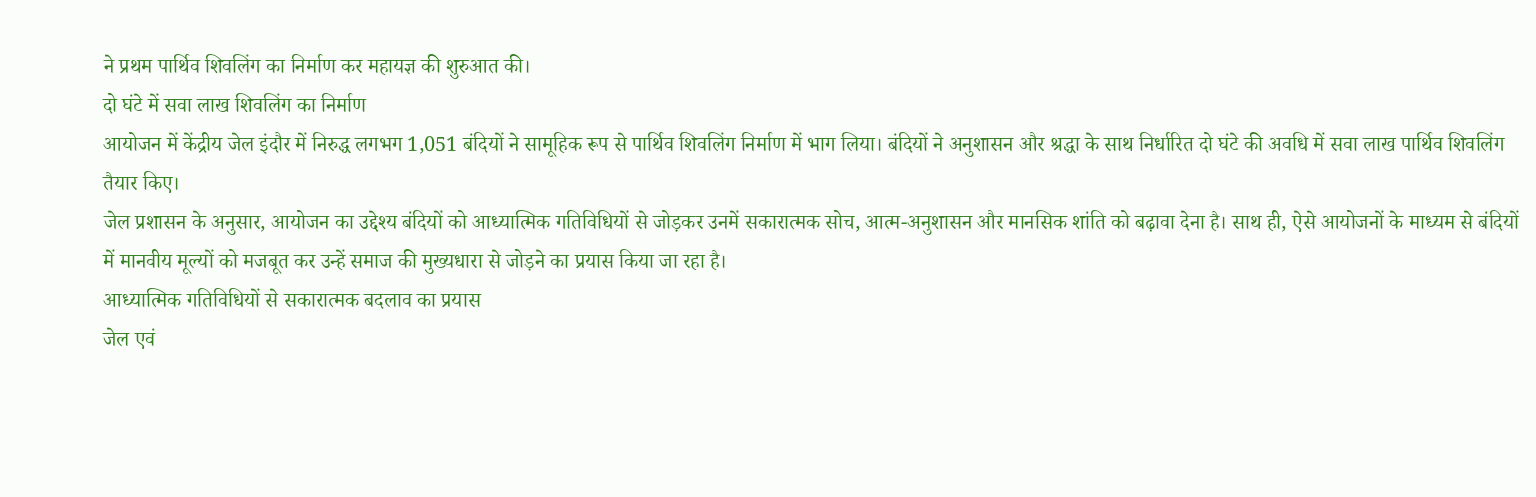ने प्रथम पार्थिव शिवलिंग का निर्माण कर महायज्ञ की शुरुआत की।
दो घंटे में सवा लाख शिवलिंग का निर्माण
आयोजन में केंद्रीय जेल इंदौर में निरुद्ध लगभग 1,051 बंदियों ने सामूहिक रूप से पार्थिव शिवलिंग निर्माण में भाग लिया। बंदियों ने अनुशासन और श्रद्धा के साथ निर्धारित दो घंटे की अवधि में सवा लाख पार्थिव शिवलिंग तैयार किए।
जेल प्रशासन के अनुसार, आयोजन का उद्देश्य बंदियों को आध्यात्मिक गतिविधियों से जोड़कर उनमें सकारात्मक सोच, आत्म-अनुशासन और मानसिक शांति को बढ़ावा देना है। साथ ही, ऐसे आयोजनों के माध्यम से बंदियों में मानवीय मूल्यों को मजबूत कर उन्हें समाज की मुख्यधारा से जोड़ने का प्रयास किया जा रहा है।
आध्यात्मिक गतिविधियों से सकारात्मक बदलाव का प्रयास
जेल एवं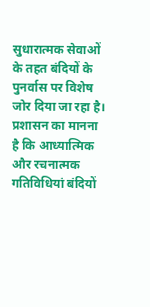सुधारात्मक सेवाओं के तहत बंदियों के पुनर्वास पर विशेष जोर दिया जा रहा है। प्रशासन का मानना है कि आध्यात्मिक और रचनात्मक गतिविधियां बंदियों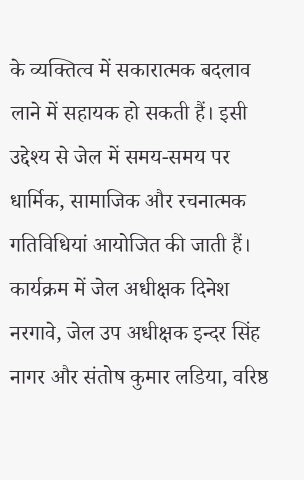के व्यक्तित्व में सकारात्मक बदलाव लाने में सहायक हो सकती हैं। इसी उद्देश्य से जेल में समय-समय पर धार्मिक, सामाजिक और रचनात्मक गतिविधियां आयोजित की जाती हैं।
कार्यक्रम में जेल अधीक्षक दिनेश नरगावे, जेल उप अधीक्षक इन्दर सिंह नागर और संतोष कुमार लडिया, वरिष्ठ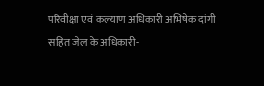परिवीक्षा एवं कल्याण अधिकारी अभिषेक दांगी सहित जेल के अधिकारी-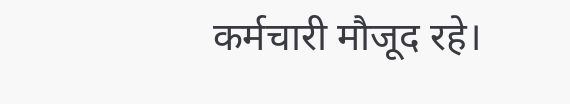कर्मचारी मौजूद रहे।